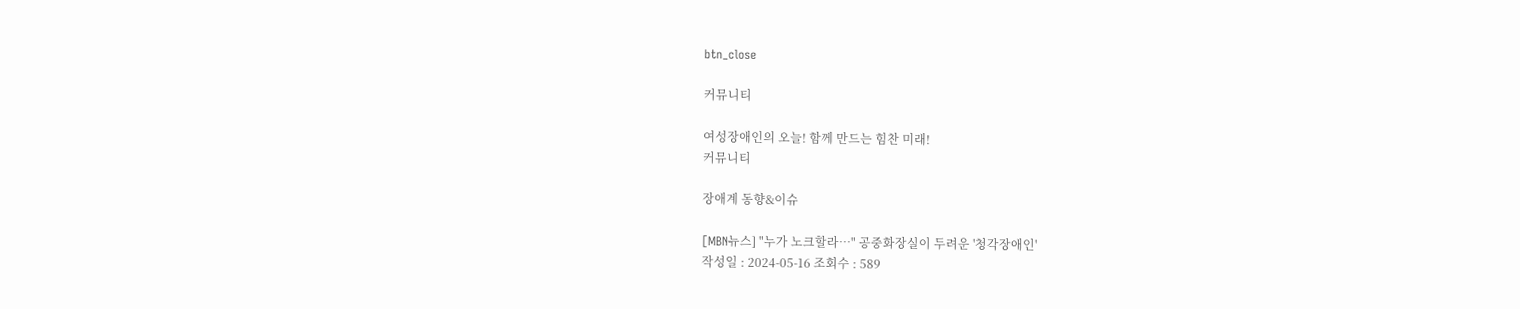btn_close

커뮤니티

여성장애인의 오늘! 함께 만드는 힘찬 미래!
커뮤니티

장애계 동향&이슈

[MBN뉴스] "누가 노크할라…" 공중화장실이 두려운 '청각장애인'
작성일 : 2024-05-16 조회수 : 589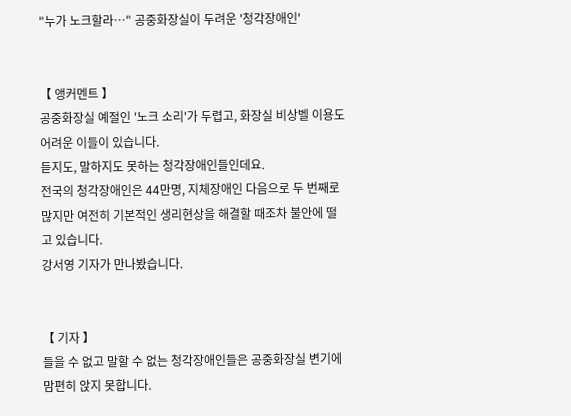"누가 노크할라…" 공중화장실이 두려운 '청각장애인'


【 앵커멘트 】
공중화장실 예절인 '노크 소리'가 두렵고, 화장실 비상벨 이용도 어려운 이들이 있습니다.
듣지도, 말하지도 못하는 청각장애인들인데요.
전국의 청각장애인은 44만명, 지체장애인 다음으로 두 번째로 많지만 여전히 기본적인 생리현상을 해결할 때조차 불안에 떨고 있습니다.
강서영 기자가 만나봤습니다.


【 기자 】
들을 수 없고 말할 수 없는 청각장애인들은 공중화장실 변기에 맘편히 앉지 못합니다.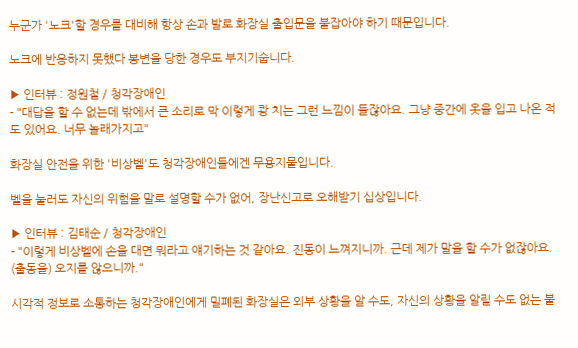누군가 '노크'할 경우를 대비해 항상 손과 발로 화장실 출입문을 붙잡아야 하기 때문입니다.

노크에 반응하지 못했다 봉변을 당한 경우도 부지기숩니다.

▶ 인터뷰 : 정원철 / 청각장애인
- "대답을 할 수 없는데 밖에서 큰 소리로 막 이렇게 쾅 치는 그런 느낌이 들잖아요. 그냥 중간에 옷을 입고 나온 적도 있어요. 너무 놀래가지고"

화장실 안전을 위한 '비상벨'도 청각장애인들에겐 무용지물입니다.

벨을 눌러도 자신의 위험을 말로 설명할 수가 없어, 장난신고로 오해받기 십상입니다.

▶ 인터뷰 : 김태순 / 청각장애인
- "이렇게 비상벨에 손을 대면 뭐라고 얘기하는 것 같아요. 진동이 느껴지니까. 근데 제가 말을 할 수가 없잖아요. (출동을) 오지를 않으니까."

시각적 정보로 소통하는 청각장애인에게 밀폐된 화장실은 외부 상황을 알 수도, 자신의 상황을 알릴 수도 없는 불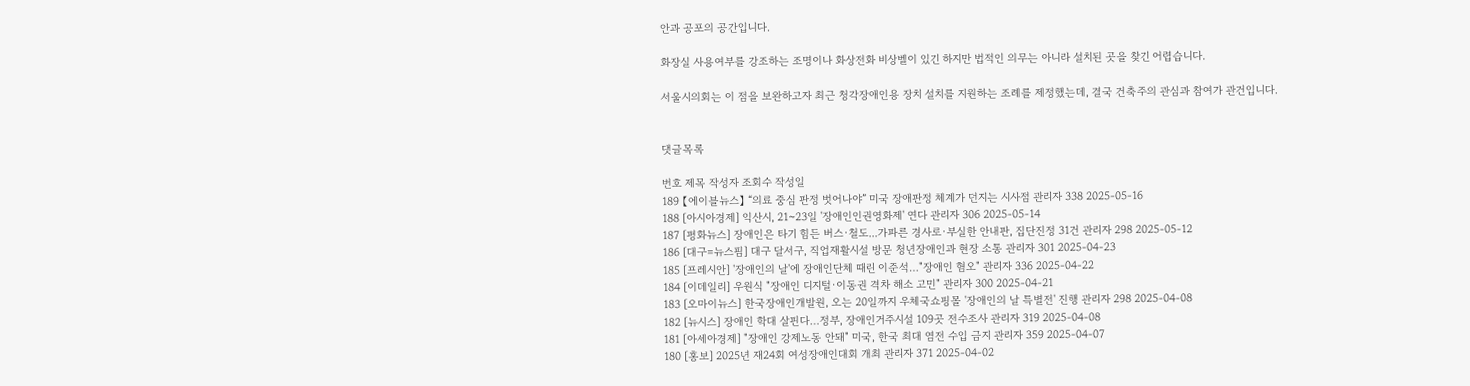안과 공포의 공간입니다.

화장실 사용여부를 강조하는 조명이나 화상전화 비상벨이 있긴 하지만 법적인 의무는 아니라 설치된 곳을 찾긴 어렵습니다.

서울시의회는 이 점을 보완하고자 최근 청각장애인용 장치 설치를 지원하는 조례를 제정했는데, 결국 건축주의 관심과 참여가 관건입니다.


댓글목록

번호 제목 작성자 조회수 작성일
189 【에이블뉴스】 “의료 중심 판정 벗어나야” 미국 장애판정 체계가 던지는 시사점 관리자 338 2025-05-16
188 [아시아경제] 익산시, 21~23일 '장애인인권영화제' 연다 관리자 306 2025-05-14
187 [평화뉴스] 장애인은 타기 힘든 버스·철도...가파른 경사로·부실한 안내판, 집단진정 31건 관리자 298 2025-05-12
186 [대구=뉴스핌] 대구 달서구, 직업재활시설 방문 청년장애인과 현장 소통 관리자 301 2025-04-23
185 [프레시안] '장애인의 날'에 장애인단체 때린 이준석…"장애인 혐오" 관리자 336 2025-04-22
184 [이데일리] 우원식 "장애인 디지털·이동권 격차 해소 고민" 관리자 300 2025-04-21
183 [오마이뉴스] 한국장애인개발원, 오는 20일까지 우체국쇼핑몰 '장애인의 날 특별전' 진행 관리자 298 2025-04-08
182 [뉴시스] 장애인 학대 살핀다…정부, 장애인거주시설 109곳 전수조사 관리자 319 2025-04-08
181 [아세아경제] "장애인 강제노동 안돼" 미국, 한국 최대 염전 수입 금지 관리자 359 2025-04-07
180 [홍보] 2025년 재24회 여성장애인대회 개최 관리자 371 2025-04-02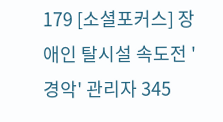179 [소셜포커스] 장애인 탈시설 속도전 '경악' 관리자 345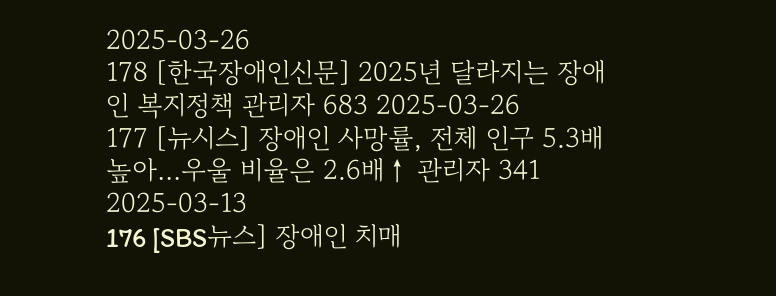2025-03-26
178 [한국장애인신문] 2025년 달라지는 장애인 복지정책 관리자 683 2025-03-26
177 [뉴시스] 장애인 사망률, 전체 인구 5.3배 높아…우울 비율은 2.6배↑ 관리자 341 2025-03-13
176 [SBS뉴스] 장애인 치매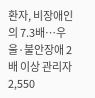환자, 비장애인의 7.3배…우울·불안장애 2배 이상 관리자 2,550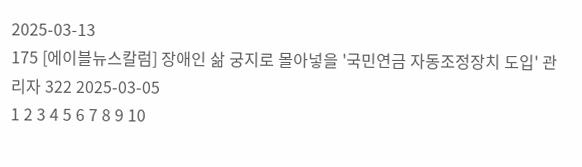2025-03-13
175 [에이블뉴스칼럼] 장애인 삶 궁지로 몰아넣을 '국민연금 자동조정장치 도입' 관리자 322 2025-03-05
1 2 3 4 5 6 7 8 9 10